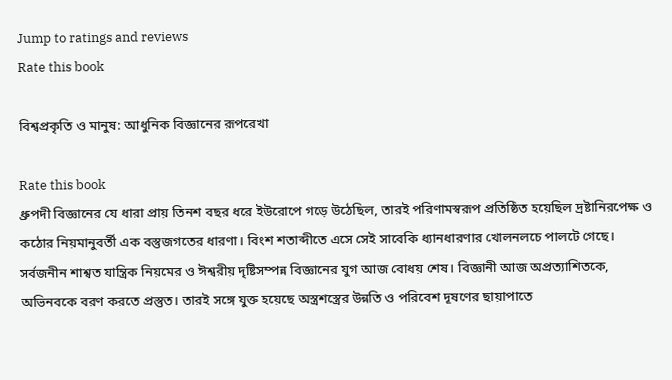Jump to ratings and reviews
Rate this book

বিশ্বপ্রকৃতি ও মানুষ: আধুনিক বিজ্ঞানের রূপরেখা

Rate this book
ধ্রুপদী বিজ্ঞানের যে ধারা প্রায় তিনশ বছর ধরে ইউরোপে গড়ে উঠেছিল, তারই পরিণামস্বরূপ প্রতিষ্ঠিত হয়েছিল দ্রষ্টানিরপেক্ষ ও কঠোর নিয়মানুবর্তী এক বস্তুজগতের ধারণা। বিংশ শতাব্দীতে এসে সেই সাবেকি ধ্যানধারণার খোলনলচে পালটে গেছে। সর্বজনীন শাশ্বত যান্ত্রিক নিয়মের ও ঈশ্বরীয় দৃষ্টিসম্পন্ন বিজ্ঞানের যুগ আজ বোধয় শেষ। বিজ্ঞানী আজ অপ্রত্যাশিতকে, অভিনবকে বরণ করতে প্রস্তুত। তারই সঙ্গে যুক্ত হয়েছে অস্ত্রশস্ত্রের উন্নতি ও পরিবেশ দূষণের ছায়াপাতে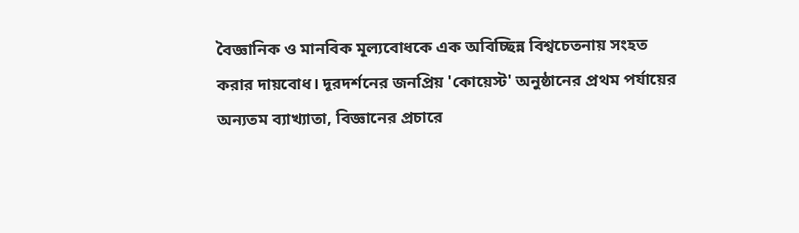বৈজ্ঞানিক ও মানবিক মূল্যবোধকে এক অবিচ্ছিন্ন বিশ্বচেতনায় সংহত করার দায়বোধ। দূরদর্শনের জনপ্রিয় 'কোয়েস্ট' অনুষ্ঠানের প্রথম পর্যায়ের অন্যতম ব্যাখ্যাতা, বিজ্ঞানের প্রচারে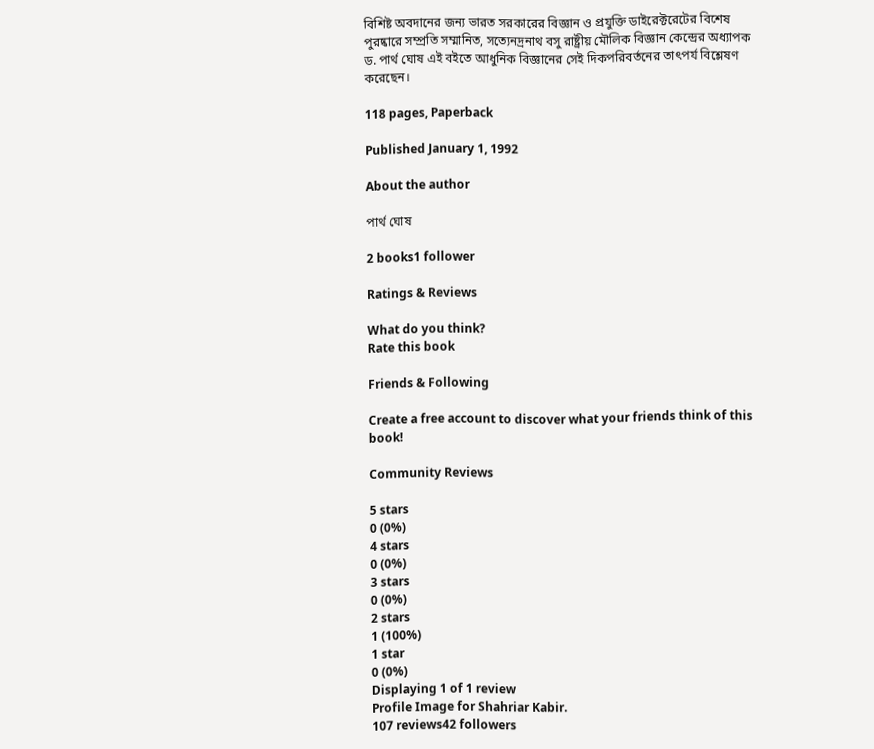বিশিষ্ট অবদানের জন্য ভারত সরকারের বিজ্ঞান ও প্রযুক্তি ডাইরেক্টরেটের বিশেষ পুরষ্কারে সম্প্রতি সম্মানিত, সত্যেনদ্রনাথ বসু রাষ্ট্রীয় মৌলিক বিজ্ঞান কেন্দ্রের অধ্যাপক ড. পার্থ ঘোষ এই বইতে আধুনিক বিজ্ঞানের সেই দিকপরিবর্তনের তাৎপর্য বিশ্লেষণ করেছেন।

118 pages, Paperback

Published January 1, 1992

About the author

পার্থ ঘোষ

2 books1 follower

Ratings & Reviews

What do you think?
Rate this book

Friends & Following

Create a free account to discover what your friends think of this book!

Community Reviews

5 stars
0 (0%)
4 stars
0 (0%)
3 stars
0 (0%)
2 stars
1 (100%)
1 star
0 (0%)
Displaying 1 of 1 review
Profile Image for Shahriar Kabir.
107 reviews42 followers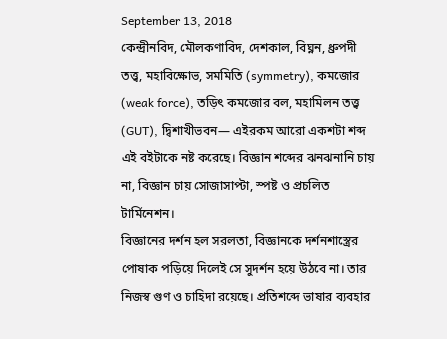September 13, 2018
কেন্দ্রীনবিদ, মৌলকণাবিদ, দেশকাল, বিঘ্নন, ধ্রুপদী তত্ত্ব, মহাবিক্ষোভ, সমমিতি (symmetry), কমজোর (weak force), তড়িৎ কমজোর বল, মহামিলন তত্ত্ব (GUT), দ্বিশাখীভবন— এইরকম আরো একশটা শব্দ এই বইটাকে নষ্ট করেছে। বিজ্ঞান শব্দের ঝনঝনানি চায় না, বিজ্ঞান চায় সোজাসাপ্টা, স্পষ্ট ও প্রচলিত টার্মিনেশন।
বিজ্ঞানের দর্শন হল সরলতা, বিজ্ঞানকে দর্শনশাস্ত্রের পোষাক পড়িয়ে দিলেই সে সুদর্শন হয়ে উঠবে না। তার নিজস্ব গুণ ও চাহিদা রয়েছে। প্রতিশব্দে ভাষার ব্যবহার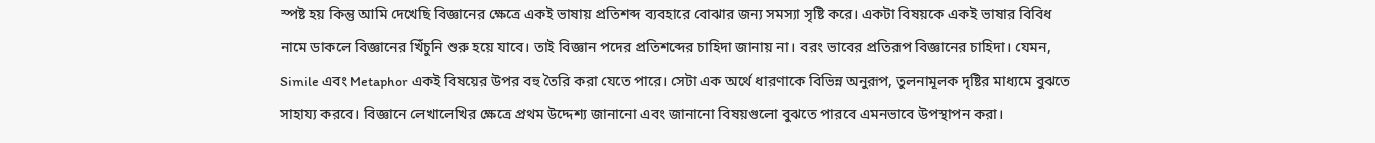স্পষ্ট হয় কিন্তু আমি দেখেছি বিজ্ঞানের ক্ষেত্রে একই ভাষায় প্রতিশব্দ ব্যবহারে বোঝার জন্য সমস্যা সৃষ্টি করে। একটা বিষয়কে একই ভাষার বিবিধ নামে ডাকলে বিজ্ঞানের খিঁচুনি শুরু হয়ে যাবে। তাই বিজ্ঞান পদের প্রতিশব্দের চাহিদা জানায় না। বরং ভাবের প্রতিরূপ বিজ্ঞানের চাহিদা। যেমন, Simile এবং Metaphor একই বিষয়ের উপর বহু তৈরি করা যেতে পারে। সেটা এক অর্থে ধারণাকে বিভিন্ন অনুরূপ, তুলনামূলক দৃষ্টির মাধ্যমে বুঝতে সাহায্য করবে। বিজ্ঞানে লেখালেখির ক্ষেত্রে প্রথম উদ্দেশ্য জানানো এবং জানানো বিষয়গুলো বুঝতে পারবে এমনভাবে উপস্থাপন করা।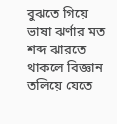বুঝতে গিয়ে ভাষা ঝর্ণার মত শব্দ ঝারতে থাকলে বিজ্ঞান তলিয়ে যেতে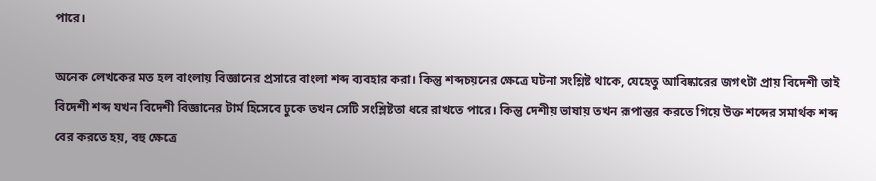পারে।

অনেক লেখকের মত হল বাংলায় বিজ্ঞানের প্রসারে বাংলা শব্দ ব্যবহার করা। কিন্তু শব্দচয়নের ক্ষেত্রে ঘটনা সংশ্লিষ্ট থাকে, যেহেতু আবিষ্কারের জগৎটা প্রায় বিদেশী তাই বিদেশী শব্দ যখন বিদেশী বিজ্ঞানের টার্ম হিসেবে ঢুকে তখন সেটি সংশ্লিষ্টতা ধরে রাখতে পারে। কিন্তু দেশীয় ভাষায় তখন রূপান্তর করতে গিয়ে উক্ত শব্দের সমার্থক শব্দ বের করতে হয়, বহু ক্ষেত্রে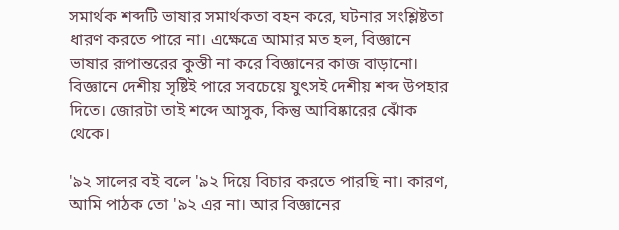সমার্থক শব্দটি ভাষার সমার্থকতা বহন করে, ঘটনার সংশ্লিষ্টতা ধারণ করতে পারে না। এক্ষেত্রে আমার মত হল, বিজ্ঞানে ভাষার রূপান্তরের কুস্তী না করে বিজ্ঞানের কাজ বাড়ানো। বিজ্ঞানে দেশীয় সৃষ্টিই পারে সবচেয়ে যুৎসই দেশীয় শব্দ উপহার দিতে। জোরটা তাই শব্দে আসুক, কিন্তু আবিষ্কারের ঝোঁক থেকে।

'৯২ সালের বই বলে '৯২ দিয়ে বিচার করতে পারছি না। কারণ, আমি পাঠক তো '৯২ এর না। আর বিজ্ঞানের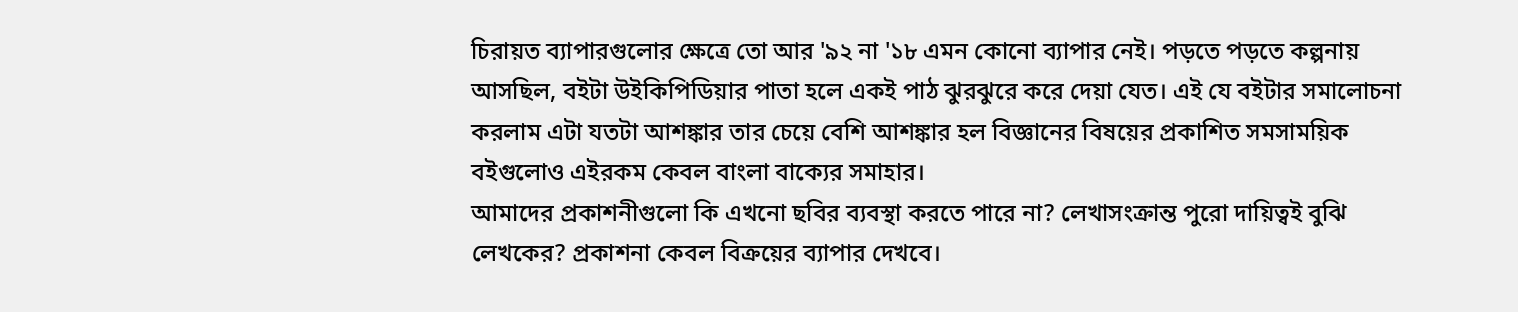চিরায়ত ব্যাপারগুলোর ক্ষেত্রে তো আর '৯২ না '১৮ এমন কোনো ব্যাপার নেই। পড়তে পড়তে কল্পনায় আসছিল, বইটা উইকিপিডিয়ার পাতা হলে একই পাঠ ঝুরঝুরে করে দেয়া যেত। এই যে বইটার সমালোচনা করলাম এটা যতটা আশঙ্কার তার চেয়ে বেশি আশঙ্কার হল বিজ্ঞানের বিষয়ের প্রকাশিত সমসাময়িক বইগুলোও এইরকম কেবল বাংলা বাক্যের সমাহার।
আমাদের প্রকাশনীগুলো কি এখনো ছবির ব্যবস্থা করতে পারে না? লেখাসংক্রান্ত পুরো দায়িত্বই বুঝি লেখকের? প্রকাশনা কেবল বিক্রয়ের ব্যাপার দেখবে।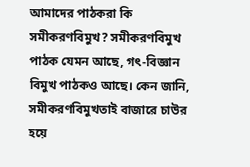আমাদের পাঠকরা কি সমীকরণবিমুখ? সমীকরণবিমুখ পাঠক যেমন আছে, গৎ-বিজ্ঞান বিমুখ পাঠকও আছে। কেন জানি, সমীকরণবিমুখতাই বাজারে চাউর হয়ে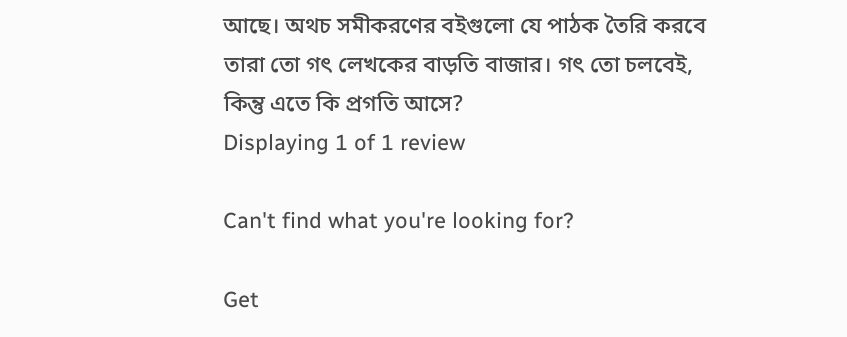আছে। অথচ সমীকরণের বইগুলো যে পাঠক তৈরি করবে তারা তো গৎ লেখকের বাড়তি বাজার। গৎ তো চলবেই, কিন্তু এতে কি প্রগতি আসে?
Displaying 1 of 1 review

Can't find what you're looking for?

Get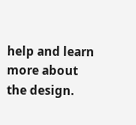help and learn more about the design.